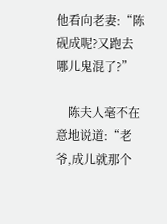他看向老妻:“陈砚成呢?又跑去哪儿鬼混了?”

    陈夫人毫不在意地说道:“老爷,成儿就那个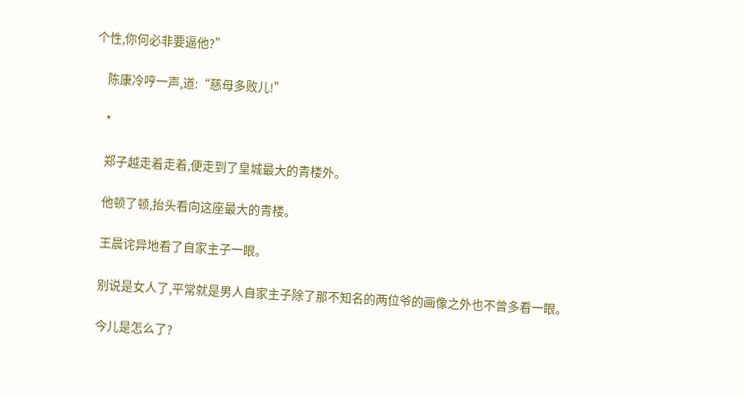个性,你何必非要逼他?”

    陈康冷哼一声,道:“慈母多败儿!”

    *

    郑子越走着走着,便走到了皇城最大的青楼外。

    他顿了顿,抬头看向这座最大的青楼。

    王晨诧异地看了自家主子一眼。

    别说是女人了,平常就是男人自家主子除了那不知名的两位爷的画像之外也不曾多看一眼。

    今儿是怎么了?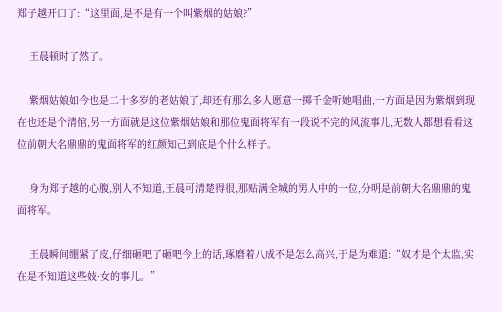郑子越开口了:“这里面,是不是有一个叫紫烟的姑娘?”

    王晨顿时了然了。

    紫烟姑娘如今也是二十多岁的老姑娘了,却还有那么多人愿意一掷千金听她唱曲,一方面是因为紫烟到现在也还是个清倌,另一方面就是这位紫烟姑娘和那位鬼面将军有一段说不完的风流事儿,无数人都想看看这位前朝大名鼎鼎的鬼面将军的红颜知己到底是个什么样子。

    身为郑子越的心腹,别人不知道,王晨可清楚得很,那贴满全城的男人中的一位,分明是前朝大名鼎鼎的鬼面将军。

    王晨瞬间绷紧了皮,仔细砸吧了砸吧今上的话,琢磨着八成不是怎么高兴,于是为难道:“奴才是个太监,实在是不知道这些妓·女的事儿。”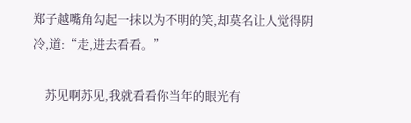郑子越嘴角勾起一抹以为不明的笑,却莫名让人觉得阴冷,道:“走,进去看看。”

    苏见啊苏见,我就看看你当年的眼光有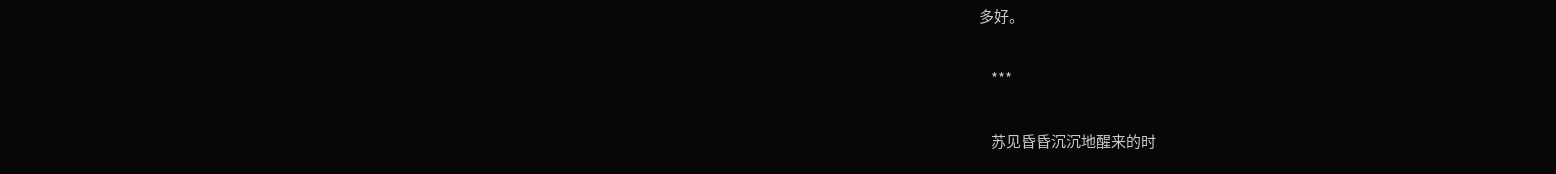多好。

    ***

    苏见昏昏沉沉地醒来的时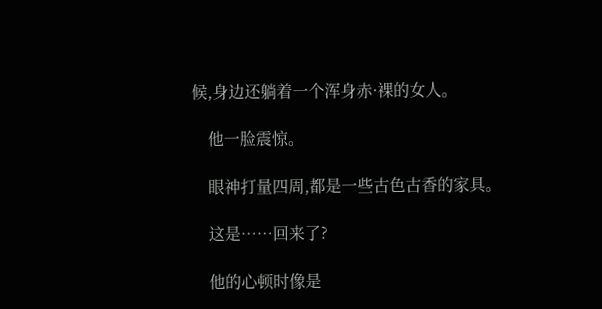候,身边还躺着一个浑身赤·裸的女人。

    他一脸震惊。

    眼神打量四周,都是一些古色古香的家具。

    这是……回来了?

    他的心顿时像是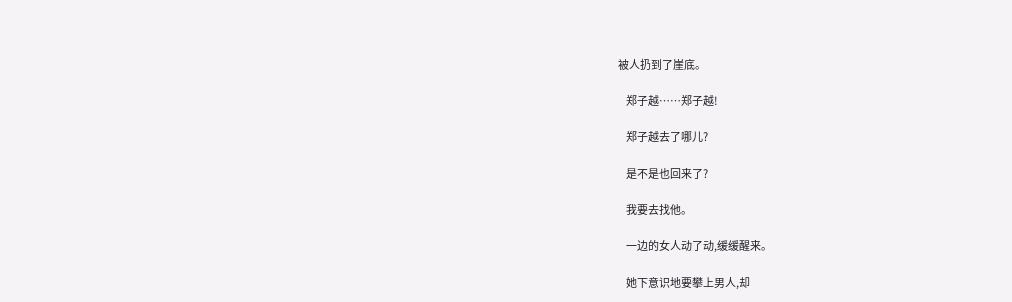被人扔到了崖底。

    郑子越……郑子越!

    郑子越去了哪儿?

    是不是也回来了?

    我要去找他。

    一边的女人动了动,缓缓醒来。

    她下意识地要攀上男人,却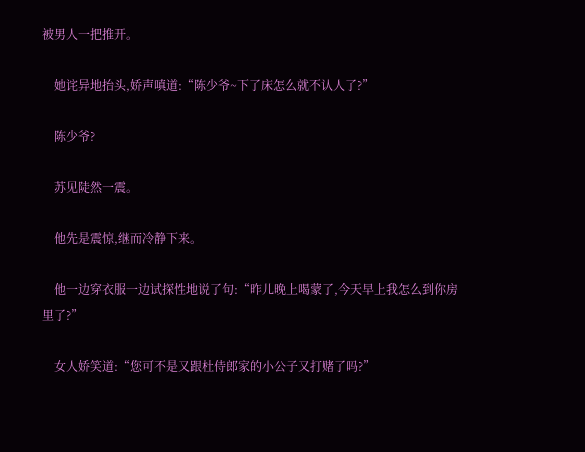被男人一把推开。

    她诧异地抬头,娇声嗔道:“陈少爷~下了床怎么就不认人了?”

    陈少爷?

    苏见陡然一震。

    他先是震惊,继而冷静下来。

    他一边穿衣服一边试探性地说了句:“昨儿晚上喝蒙了,今天早上我怎么到你房里了?”

    女人娇笑道:“您可不是又跟杜侍郎家的小公子又打赌了吗?”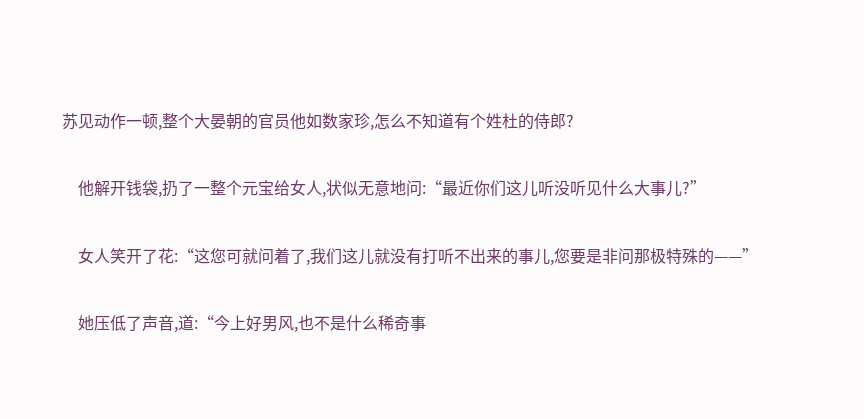苏见动作一顿,整个大晏朝的官员他如数家珍,怎么不知道有个姓杜的侍郎?

    他解开钱袋,扔了一整个元宝给女人,状似无意地问:“最近你们这儿听没听见什么大事儿?”

    女人笑开了花:“这您可就问着了,我们这儿就没有打听不出来的事儿,您要是非问那极特殊的——”

    她压低了声音,道:“今上好男风,也不是什么稀奇事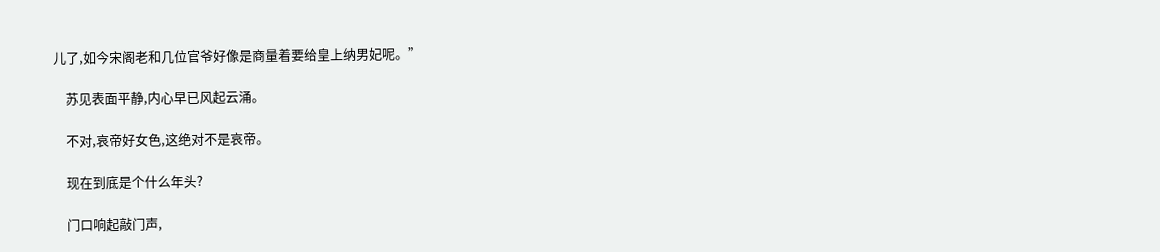儿了,如今宋阁老和几位官爷好像是商量着要给皇上纳男妃呢。”

    苏见表面平静,内心早已风起云涌。

    不对,哀帝好女色,这绝对不是哀帝。

    现在到底是个什么年头?

    门口响起敲门声,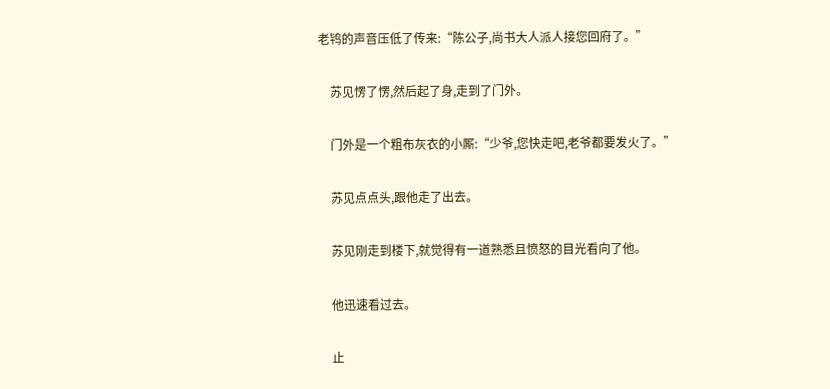老鸨的声音压低了传来:“陈公子,尚书大人派人接您回府了。”

    苏见愣了愣,然后起了身,走到了门外。

    门外是一个粗布灰衣的小厮:“少爷,您快走吧,老爷都要发火了。”

    苏见点点头,跟他走了出去。

    苏见刚走到楼下,就觉得有一道熟悉且愤怒的目光看向了他。

    他迅速看过去。

    止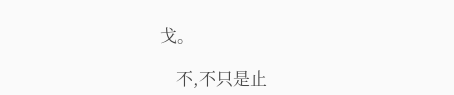戈。

    不,不只是止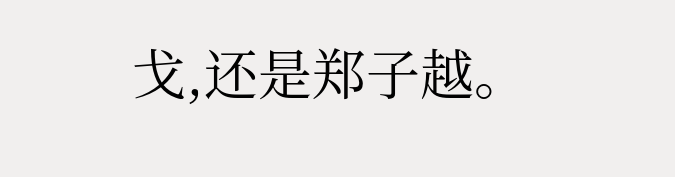戈,还是郑子越。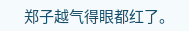郑子越气得眼都红了。